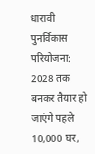धारावी पुनर्विकास परियोजना: 2028 तक बनकर तैयार हो जाएंगे पहले 10,000 घर,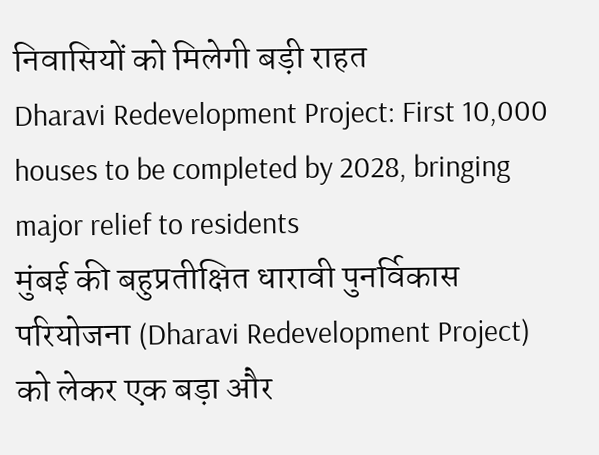निवासियों को मिलेगी बड़ी राहत
Dharavi Redevelopment Project: First 10,000 houses to be completed by 2028, bringing major relief to residents
मुंबई की बहुप्रतीक्षित धारावी पुनर्विकास परियोजना (Dharavi Redevelopment Project) को लेकर एक बड़ा और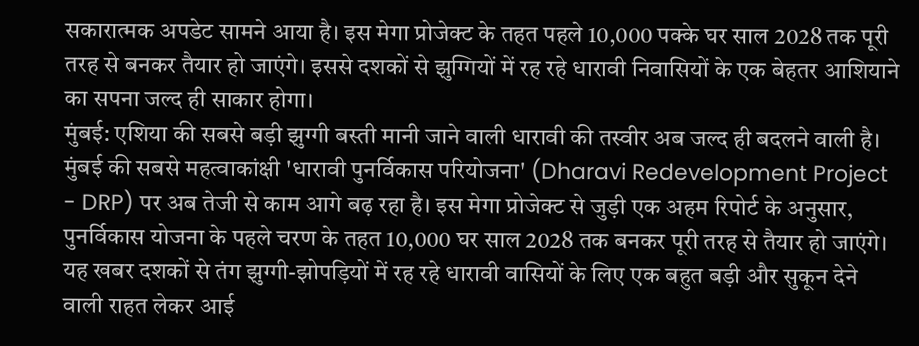सकारात्मक अपडेट सामने आया है। इस मेगा प्रोजेक्ट के तहत पहले 10,000 पक्के घर साल 2028 तक पूरी तरह से बनकर तैयार हो जाएंगे। इससे दशकों से झुग्गियों में रह रहे धारावी निवासियों के एक बेहतर आशियाने का सपना जल्द ही साकार होगा।
मुंबई: एशिया की सबसे बड़ी झुग्गी बस्ती मानी जाने वाली धारावी की तस्वीर अब जल्द ही बदलने वाली है। मुंबई की सबसे महत्वाकांक्षी 'धारावी पुनर्विकास परियोजना' (Dharavi Redevelopment Project - DRP) पर अब तेजी से काम आगे बढ़ रहा है। इस मेगा प्रोजेक्ट से जुड़ी एक अहम रिपोर्ट के अनुसार, पुनर्विकास योजना के पहले चरण के तहत 10,000 घर साल 2028 तक बनकर पूरी तरह से तैयार हो जाएंगे। यह खबर दशकों से तंग झुग्गी-झोपड़ियों में रह रहे धारावी वासियों के लिए एक बहुत बड़ी और सुकून देने वाली राहत लेकर आई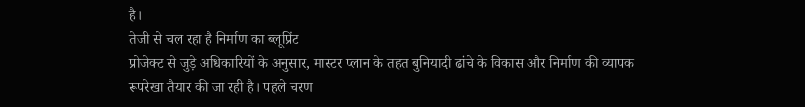है।
तेजी से चल रहा है निर्माण का ब्लूप्रिंट
प्रोजेक्ट से जुड़े अधिकारियों के अनुसार, मास्टर प्लान के तहत बुनियादी ढांचे के विकास और निर्माण की व्यापक रूपरेखा तैयार की जा रही है। पहले चरण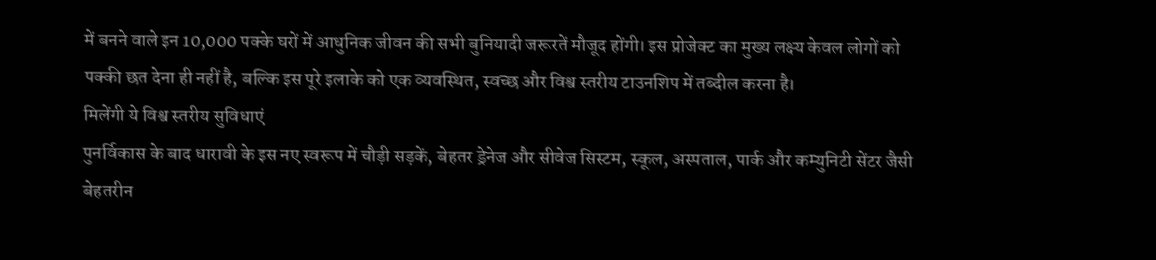में बनने वाले इन 10,000 पक्के घरों में आधुनिक जीवन की सभी बुनियादी जरूरतें मौजूद होंगी। इस प्रोजेक्ट का मुख्य लक्ष्य केवल लोगों को पक्की छत देना ही नहीं है, बल्कि इस पूरे इलाके को एक व्यवस्थित, स्वच्छ और विश्व स्तरीय टाउनशिप में तब्दील करना है।
मिलेंगी ये विश्व स्तरीय सुविधाएं
पुनर्विकास के बाद धारावी के इस नए स्वरूप में चौड़ी सड़कें, बेहतर ड्रेनेज और सीवेज सिस्टम, स्कूल, अस्पताल, पार्क और कम्युनिटी सेंटर जैसी बेहतरीन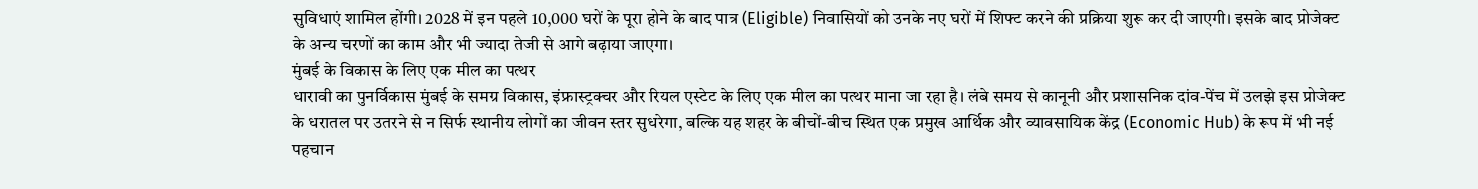सुविधाएं शामिल होंगी। 2028 में इन पहले 10,000 घरों के पूरा होने के बाद पात्र (Eligible) निवासियों को उनके नए घरों में शिफ्ट करने की प्रक्रिया शुरू कर दी जाएगी। इसके बाद प्रोजेक्ट के अन्य चरणों का काम और भी ज्यादा तेजी से आगे बढ़ाया जाएगा।
मुंबई के विकास के लिए एक मील का पत्थर
धारावी का पुनर्विकास मुंबई के समग्र विकास, इंफ्रास्ट्रक्चर और रियल एस्टेट के लिए एक मील का पत्थर माना जा रहा है। लंबे समय से कानूनी और प्रशासनिक दांव-पेंच में उलझे इस प्रोजेक्ट के धरातल पर उतरने से न सिर्फ स्थानीय लोगों का जीवन स्तर सुधरेगा, बल्कि यह शहर के बीचों-बीच स्थित एक प्रमुख आर्थिक और व्यावसायिक केंद्र (Economic Hub) के रूप में भी नई पहचान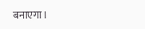बनाएगा।